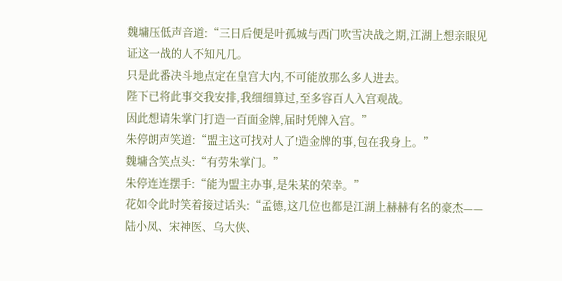魏墉压低声音道:“三日后便是叶孤城与西门吹雪决战之期,江湖上想亲眼见证这一战的人不知凡几。
只是此番决斗地点定在皇宫大内,不可能放那么多人进去。
陛下已将此事交我安排,我细细算过,至多容百人入宫观战。
因此想请朱掌门打造一百面金牌,届时凭牌入宫。”
朱停朗声笑道:“盟主这可找对人了!造金牌的事,包在我身上。”
魏墉含笑点头:“有劳朱掌门。”
朱停连连摆手:“能为盟主办事,是朱某的荣幸。”
花如令此时笑着接过话头:“孟德,这几位也都是江湖上赫赫有名的豪杰——陆小凤、宋神医、乌大侠、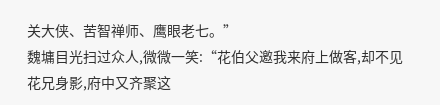关大侠、苦智禅师、鹰眼老七。”
魏墉目光扫过众人,微微一笑:“花伯父邀我来府上做客,却不见花兄身影,府中又齐聚这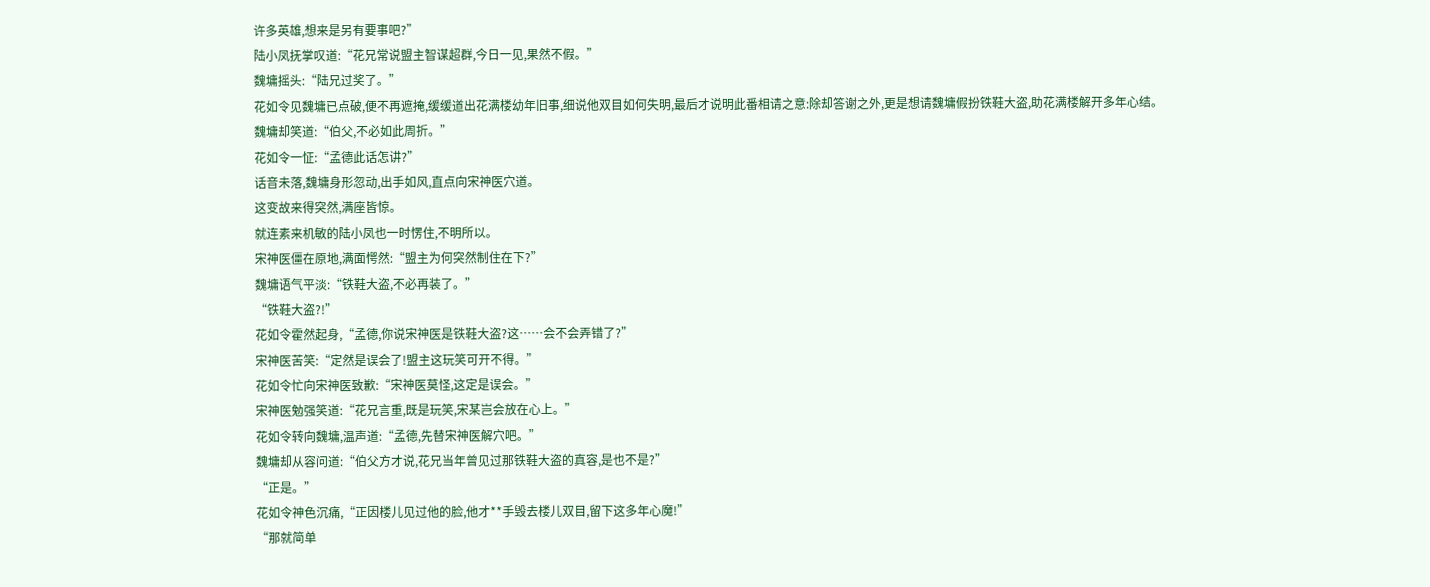许多英雄,想来是另有要事吧?”
陆小凤抚掌叹道:“花兄常说盟主智谋超群,今日一见,果然不假。”
魏墉摇头:“陆兄过奖了。”
花如令见魏墉已点破,便不再遮掩,缓缓道出花满楼幼年旧事,细说他双目如何失明,最后才说明此番相请之意:除却答谢之外,更是想请魏墉假扮铁鞋大盗,助花满楼解开多年心结。
魏墉却笑道:“伯父,不必如此周折。”
花如令一怔:“孟德此话怎讲?”
话音未落,魏墉身形忽动,出手如风,直点向宋神医穴道。
这变故来得突然,满座皆惊。
就连素来机敏的陆小凤也一时愣住,不明所以。
宋神医僵在原地,满面愕然:“盟主为何突然制住在下?”
魏墉语气平淡:“铁鞋大盗,不必再装了。”
“铁鞋大盗?!”
花如令霍然起身,“孟德,你说宋神医是铁鞋大盗?这……会不会弄错了?”
宋神医苦笑:“定然是误会了!盟主这玩笑可开不得。”
花如令忙向宋神医致歉:“宋神医莫怪,这定是误会。”
宋神医勉强笑道:“花兄言重,既是玩笑,宋某岂会放在心上。”
花如令转向魏墉,温声道:“孟德,先替宋神医解穴吧。”
魏墉却从容问道:“伯父方才说,花兄当年曾见过那铁鞋大盗的真容,是也不是?”
“正是。”
花如令神色沉痛,“正因楼儿见过他的脸,他才**手毁去楼儿双目,留下这多年心魔!”
“那就简单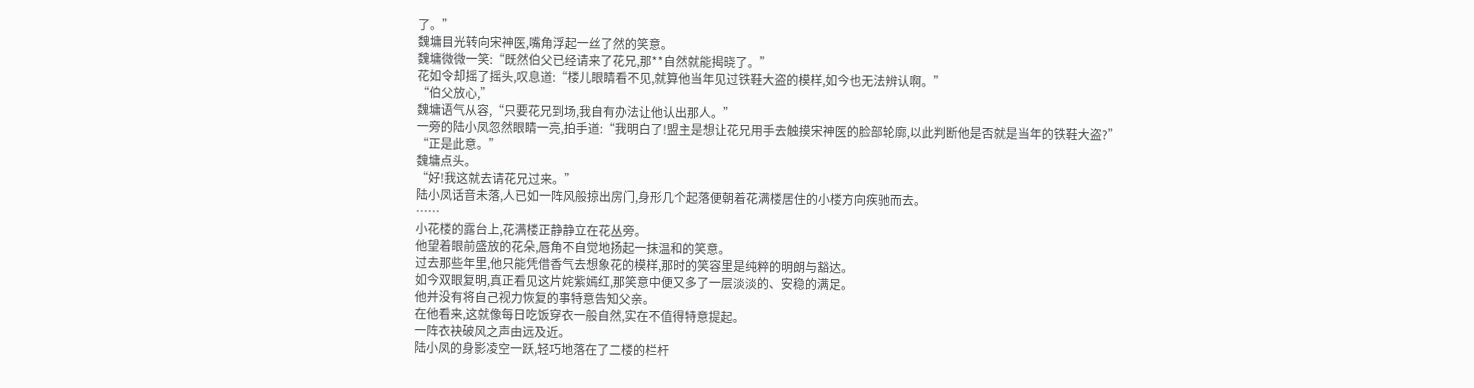了。”
魏墉目光转向宋神医,嘴角浮起一丝了然的笑意。
魏墉微微一笑:“既然伯父已经请来了花兄,那**自然就能揭晓了。”
花如令却摇了摇头,叹息道:“楼儿眼睛看不见,就算他当年见过铁鞋大盗的模样,如今也无法辨认啊。”
“伯父放心,”
魏墉语气从容,“只要花兄到场,我自有办法让他认出那人。”
一旁的陆小凤忽然眼睛一亮,拍手道:“我明白了!盟主是想让花兄用手去触摸宋神医的脸部轮廓,以此判断他是否就是当年的铁鞋大盗?”
“正是此意。”
魏墉点头。
“好!我这就去请花兄过来。”
陆小凤话音未落,人已如一阵风般掠出房门,身形几个起落便朝着花满楼居住的小楼方向疾驰而去。
……
小花楼的露台上,花满楼正静静立在花丛旁。
他望着眼前盛放的花朵,唇角不自觉地扬起一抹温和的笑意。
过去那些年里,他只能凭借香气去想象花的模样,那时的笑容里是纯粹的明朗与豁达。
如今双眼复明,真正看见这片姹紫嫣红,那笑意中便又多了一层淡淡的、安稳的满足。
他并没有将自己视力恢复的事特意告知父亲。
在他看来,这就像每日吃饭穿衣一般自然,实在不值得特意提起。
一阵衣袂破风之声由远及近。
陆小凤的身影凌空一跃,轻巧地落在了二楼的栏杆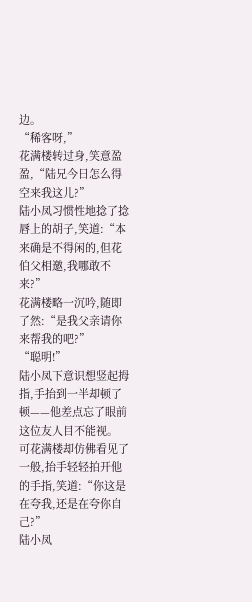边。
“稀客呀,”
花满楼转过身,笑意盈盈,“陆兄今日怎么得空来我这儿?”
陆小凤习惯性地捻了捻唇上的胡子,笑道:“本来确是不得闲的,但花伯父相邀,我哪敢不来?”
花满楼略一沉吟,随即了然:“是我父亲请你来帮我的吧?”
“聪明!”
陆小凤下意识想竖起拇指,手抬到一半却顿了顿——他差点忘了眼前这位友人目不能视。
可花满楼却仿佛看见了一般,抬手轻轻拍开他的手指,笑道:“你这是在夸我,还是在夸你自己?”
陆小凤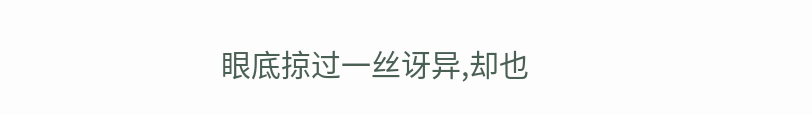眼底掠过一丝讶异,却也